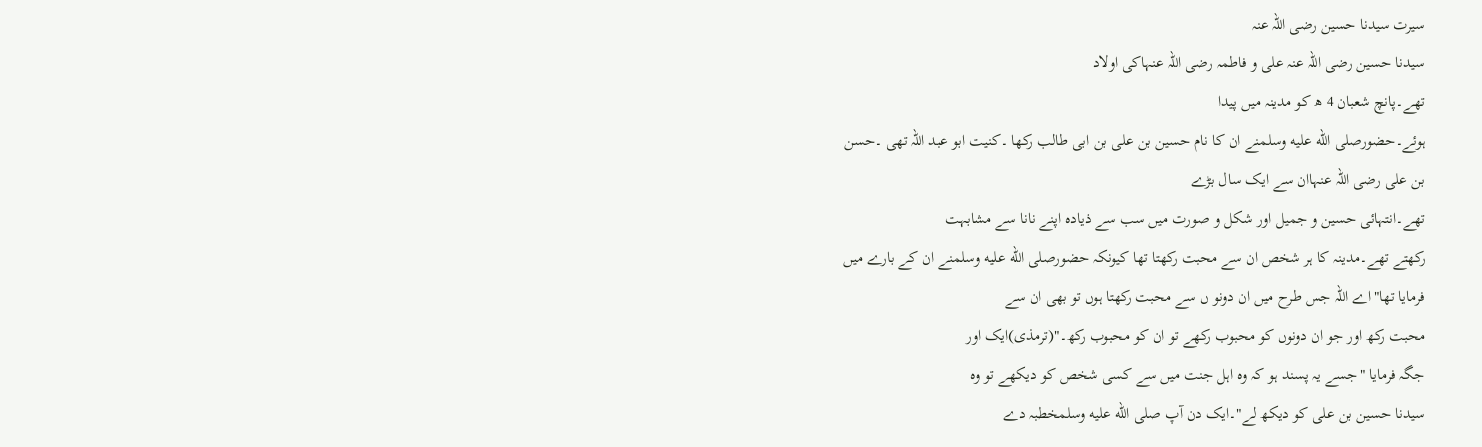سیرت سیدنا حسین رضی اللہ عنہ
سیدنا حسین رضی اللہ عنہ علی و فاطمہ رضی اللہ عنہاکی اولاد
تھے۔پانچ شعبان 4 ھ کو مدینہ میں پیدا
ہوئے۔حضورصلى الله عليه وسلمنے ان کا نام حسین بن علی بن ابی طالب رکھا ۔کنیت ابو عبد اللہ تھی ۔حسن
بن علی رضی اللہ عنہاان سے ایک سال بڑے
تھے۔انتہائی حسین و جمیل اور شکل و صورت میں سب سے ذیادہ اپنے نانا سے مشابہت
رکھتے تھے۔مدینہ کا ہر شخص ان سے محبت رکھتا تھا کیونکہ حضورصلى الله عليه وسلمنے ان کے بارے میں
فرمایا تھا"اے اللہ جس طرح میں ان دونو ں سے محبت رکھتا ہوں تو بھی ان سے
محبت رکھ اور جو ان دونوں کو محبوب رکھے تو ان کو محبوب رکھ۔"(ترمذی)ایک اور
جگہ فرمایا "جسے یہ پسند ہو کہ وہ اہل جنت میں سے کسی شخص کو دیکھے تو وہ
سیدنا حسین بن علی کو دیکھ لے"۔ایک دن آپ صلى الله عليه وسلمخطبہ دے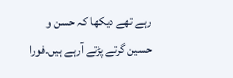رہے تھے دیکھا کہ حسن و
حسین گرتے پڑتے آرہے ہیں۔فورا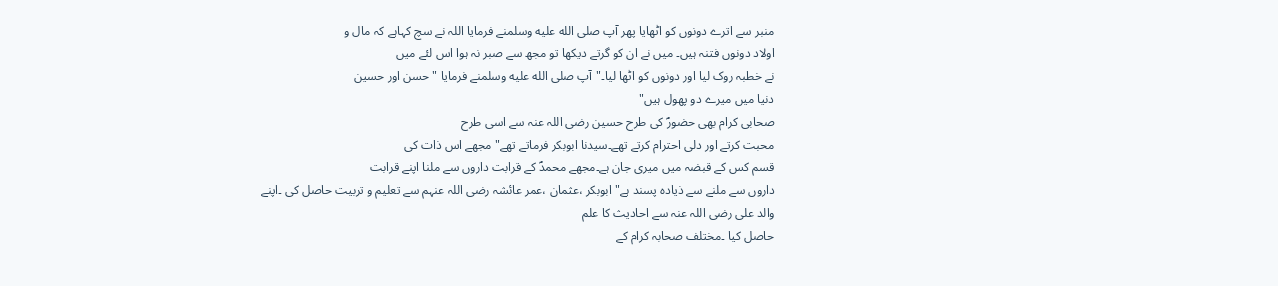منبر سے اترے دونوں کو اٹھایا پھر آپ صلى الله عليه وسلمنے فرمایا اللہ نے سچ کہاہے کہ مال و
اولاد دونوں فتنہ ہیں۔ میں نے ان کو گرتے دیکھا تو مجھ سے صبر نہ ہوا اس لئے میں
نے خطبہ روک لیا اور دونوں کو اٹھا لیا۔"آپ صلى الله عليه وسلمنے فرمایا "حسن اور حسین
دنیا میں میرے دو پھول ہیں"
صحابی کرام بھی حضورؐ کی طرح حسین رضی اللہ عنہ سے اسی طرح
محبت کرتے اور دلی احترام کرتے تھے۔سیدنا ابوبکر فرماتے تھے"مجھے اس ذات کی
قسم کس کے قبضہ میں میری جان ہے۔مجھے محمدؐ کے قرابت داروں سے ملنا اپنے قرابت
داروں سے ملنے سے ذیادہ پسند ہے"ابوبکر ،عثمان ،عمر عائشہ رضی اللہ عنہم سے تعلیم و تربیت حاصل کی ۔اپنے
والد علی رضی اللہ عنہ سے احادیث کا علم
حاصل کیا ۔مختلف صحابہ کرام کے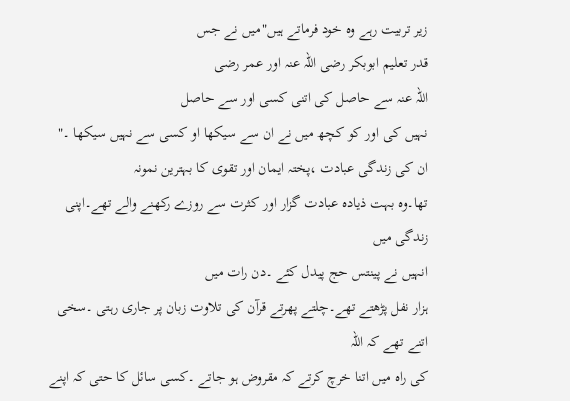زیر تربیت رہے وہ خود فرماتے ہیں"میں نے جس
قدر تعلیم ابوبکر رضی اللہ عنہ اور عمر رضی
اللہ عنہ سے حاصل کی اتنی کسی اور سے حاصل
نہیں کی اور کو کچھ میں نے ان سے سیکھا او کسی سے نہیں سیکھا ۔"
ان کی زندگی عبادت ،پختہ ایمان اور تقوی کا بہترین نمونہ
تھا۔وہ بہت ذیادہ عبادت گزار اور کثرت سے روزے رکھنے والے تھے۔اپنی زندگی میں
انہیں نے پینتس حج پیدل کئے ۔دن رات میں
ہزار نفل پڑھتے تھے۔چلتے پھرتے قرآن کی تلاوت زبان پر جاری رہتی ۔سخی اتنے تھے کہ اللہ
کی راہ میں اتنا خرچ کرتے کہ مقروض ہو جاتے ۔کسی سائل کا حتی کہ اپنے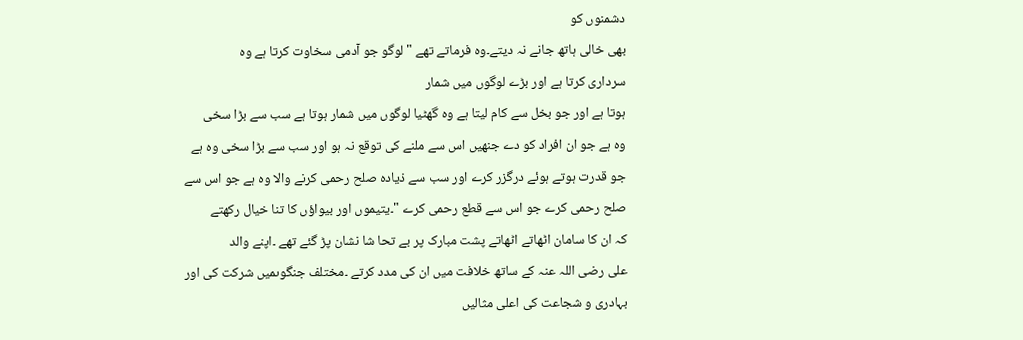دشمنوں کو
بھی خالی ہاتھ جانے نہ دیتے۔وہ فرماتے تھے "لوگو جو آدمی سخاوت کرتا ہے وہ
سرداری کرتا ہے اور بڑے لوگوں میں شمار
ہوتا ہے اور جو بخل سے کام لیتا ہے وہ گھٹیا لوگوں میں شمار ہوتا ہے سب سے بڑا سخی
وہ ہے جو ان افراد کو دے جنھیں اس سے ملنے کی توقع نہ ہو اور سب سے بڑا سخی وہ ہے
جو قدرت ہوتے ہوئے درگزر کرے اور سب سے ذیادہ صلح رحمی کرنے والا وہ ہے جو اس سے
صلح رحمی کرے جو اس سے قطع رحمی کرے "۔یتیموں اور بیواؤں کا تنا خیال رکھتے
کہ ان کا سامان اٹھاتے اٹھاتے پشت مبارک پر بے تحا شا نشان پڑ گئے تھے ۔اپنے والد
علی رضی اللہ عنہ کے ساتھ خلافت میں ان کی مدد کرتے ۔مختلف جنگوںمیں شرکت کی اور
بہادری و شجاعت کی اعلی مثالیں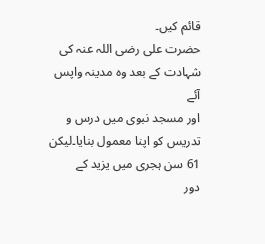قائم کیں۔
حضرت علی رضی اللہ عنہ کی شہادت کے بعد وہ مدینہ واپس آئے
اور مسجد نبوی میں درس و تدریس کو اپنا معمول بنایا۔لیکن 61 سن ہجری میں یزید کے
دور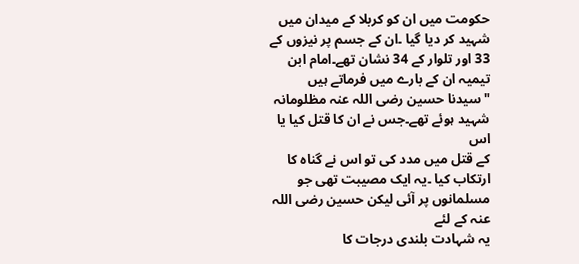حکومت میں ان کو کربلا کے میدان میں شہید کر دیا گیا ۔ان کے جسم پر نیزوں کے
33 اور تلوار کے 34 نشان تھے۔امام ابن تیمیہ ان کے بارے میں فرماتے ہیں
"سیدنا حسین رضی اللہ عنہ مظلومانہ شہید ہوئے تھے۔جس نے ان کا قتل کیا یا اس
کے قتل میں مدد کی تو اس نے گناہ کا
ارتکاب کیا ۔یہ ایک مصیبت تھی جو مسلمانوں پر آئی لیکن حسین رضی اللہ عنہ کے لئے
یہ شہادت بلندی درجات کا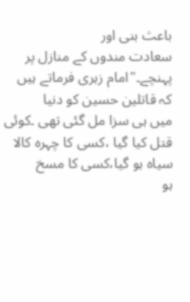باعث بنی اور
سعادت مندوں کے منازل پر پہنچے۔"امام زہری فرماتے ہیں کہ قاتلین حسین کو دنیا
میں ہی سزا مل گئی تھی ۔کوئی قتل کیا گیا ،کسی کا چہرہ کالا سیاہ ہو گیا،کسی کا مسخ
ہو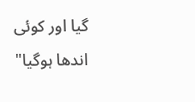گیا اور کوئی اندھا ہوگیا"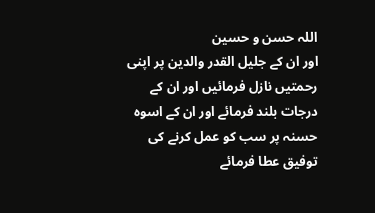اللہ حسن و حسین
اور ان کے جلیل القدر والدین پر اپنی رحمتیں نازل فرمائیں اور ان کے درجات بلند فرمائے اور ان کے اسوہ
حسنہ پر سب کو عمل کرنے کی توفیق عطا فرمائے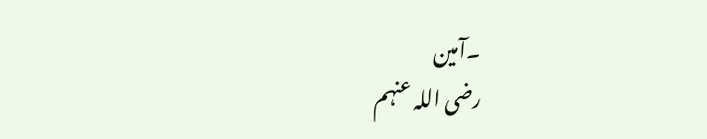۔آمین
رضی اللہ عنہم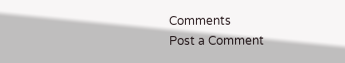Comments
Post a Comment